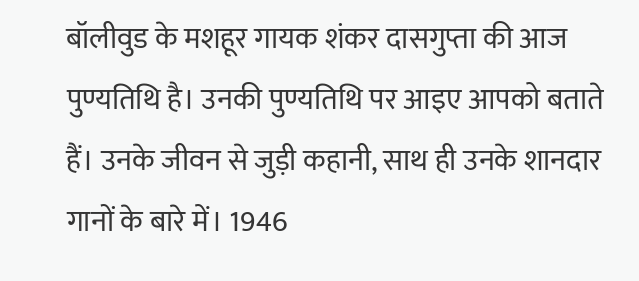बॉलीवुड के मशहूर गायक शंकर दासगुप्ता की आज पुण्यतिथि है। उनकी पुण्यतिथि पर आइए आपको बताते हैं। उनके जीवन से जुड़ी कहानी, साथ ही उनके शानदार गानों के बारे में। 1946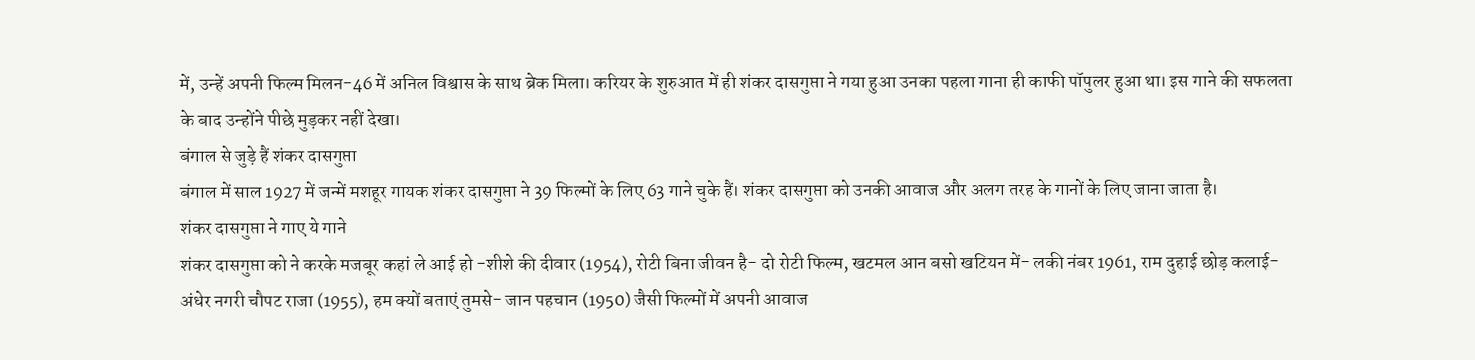में, उन्हें अपनी फिल्म मिलन-46 में अनिल विश्वास के साथ ब्रेक मिला। करियर के शुरुआत में ही शंकर दासगुप्ता ने गया हुआ उनका पहला गाना ही काफी पॉपुलर हुआ था। इस गाने की सफलता के बाद उन्होंने पीछे मुड़कर नहीं देखा।
बंगाल से जुड़े हैं शंकर दासगुप्ता
बंगाल में साल 1927 में जन्में मशहूर गायक शंकर दासगुप्ता ने 39 फिल्मों के लिए 63 गाने चुके हैं। शंकर दासगुप्ता को उनकी आवाज और अलग तरह के गानों के लिए जाना जाता है।
शंकर दासगुप्ता ने गाए ये गाने
शंकर दासगुप्ता को ने करके मजबूर कहां ले आई हो -शीशे की दीवार (1954), रोटी बिना जीवन है- दो रोटी फिल्म, खटमल आन बसो खटियन में- लकी नंबर 1961, राम दुहाई छोड़ कलाई- अंधेर नगरी चौपट राजा (1955), हम क्यों बताएं तुमसे- जान पहचान (1950) जैसी फिल्मों में अपनी आवाज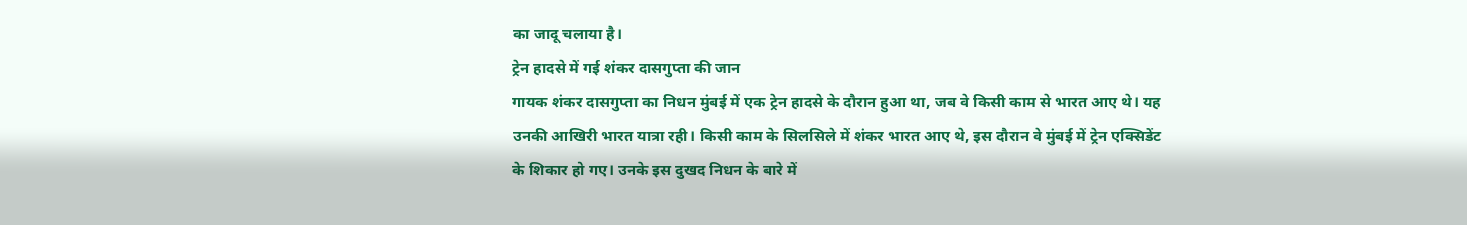का जादू चलाया है।
ट्रेन हादसे में गई शंकर दासगुप्ता की जान
गायक शंकर दासगुप्ता का निधन मुंबई में एक ट्रेन हादसे के दौरान हुआ था, जब वे किसी काम से भारत आए थे। यह उनकी आखिरी भारत यात्रा रही। किसी काम के सिलसिले में शंकर भारत आए थे, इस दौरान वे मुंबई में ट्रेन एक्सिडेंट के शिकार हो गए। उनके इस दुखद निधन के बारे में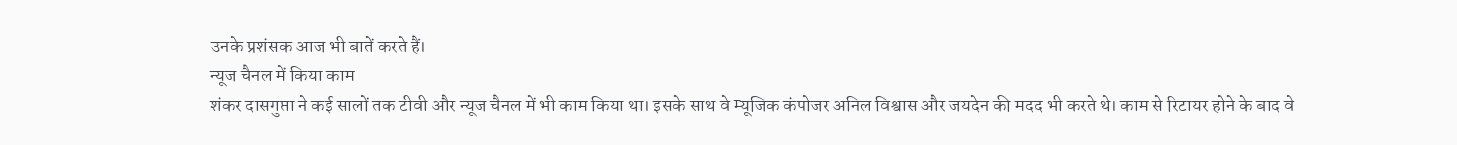उनके प्रशंसक आज भी बातें करते हैं।
न्यूज चैनल में किया काम
शंकर दासगुप्ता ने कई सालों तक टीवी और न्यूज चैनल में भी काम किया था। इसके साथ वे म्यूजिक कंपोजर अनिल विश्वास और जयदेन की मदद भी करते थे। काम से रिटायर होने के बाद वे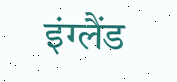इंग्लैंड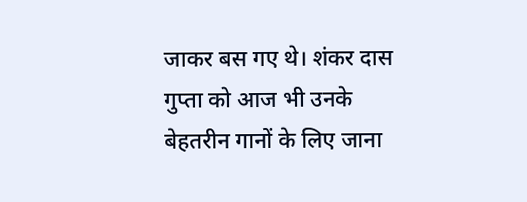जाकर बस गए थे। शंकर दास गुप्ता को आज भी उनके बेहतरीन गानों के लिए जाना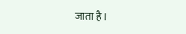जाता है।